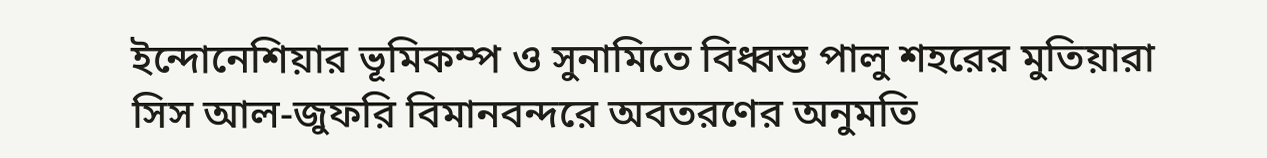ইন্দোনেশিয়ার ভূমিকম্প ও সুনামিতে বিধ্বস্ত পালু শহরের মুতিয়ারা সিস আল-জুফরি বিমানবন্দরে অবতরণের অনুমতি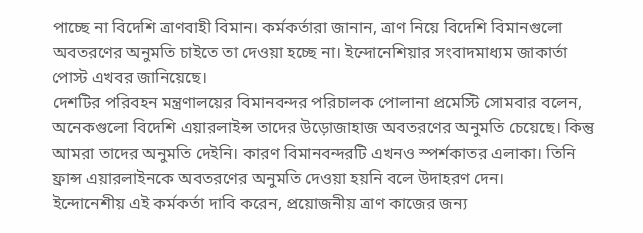পাচ্ছে না বিদেশি ত্রাণবাহী বিমান। কর্মকর্তারা জানান, ত্রাণ নিয়ে বিদেশি বিমানগুলো অবতরণের অনুমতি চাইতে তা দেওয়া হচ্ছে না। ইন্দোনেশিয়ার সংবাদমাধ্যম জাকার্তা পোস্ট এখবর জানিয়েছে।
দেশটির পরিবহন মন্ত্রণালয়ের বিমানবন্দর পরিচালক পোলানা প্রমেস্টি সোমবার বলেন, অনেকগুলো বিদেশি এয়ারলাইন্স তাদের উড়োজাহাজ অবতরণের অনুমতি চেয়েছে। কিন্তু আমরা তাদের অনুমতি দেইনি। কারণ বিমানবন্দরটি এখনও স্পর্শকাতর এলাকা। তিনি ফ্রান্স এয়ারলাইনকে অবতরণের অনুমতি দেওয়া হয়নি বলে উদাহরণ দেন।
ইন্দোনেশীয় এই কর্মকর্তা দাবি করেন, প্রয়োজনীয় ত্রাণ কাজের জন্য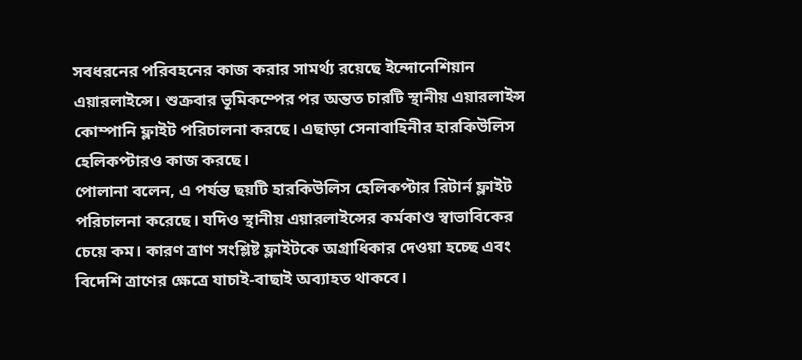সবধরনের পরিবহনের কাজ করার সামর্থ্য রয়েছে ইন্দোনেশিয়ান এয়ারলাইন্সে। শুক্রবার ভূমিকম্পের পর অন্তত চারটি স্থানীয় এয়ারলাইন্স কোম্পানি ফ্লাইট পরিচালনা করছে। এছাড়া সেনাবাহিনীর হারকিউলিস হেলিকপ্টারও কাজ করছে।
পোলানা বলেন, এ পর্যন্ত ছয়টি হারকিউলিস হেলিকপ্টার রিটার্ন ফ্লাইট পরিচালনা করেছে। যদিও স্থানীয় এয়ারলাইন্সের কর্মকাণ্ড স্বাভাবিকের চেয়ে কম। কারণ ত্রাণ সংশ্লিষ্ট ফ্লাইটকে অগ্রাধিকার দেওয়া হচ্ছে এবং বিদেশি ত্রাণের ক্ষেত্রে যাচাই-বাছাই অব্যাহত থাকবে।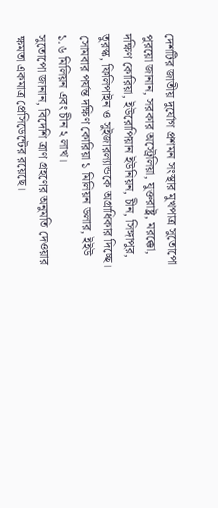দেশটির জাতীয় দুর্যোগ প্রশমন সংস্থার মুখপাত্র সুতোপো পুরয়ো জানান, সরকার অস্ট্রেলিয়া, যুক্তরাষ্ট্র, মরক্কো, দক্ষিণ কোরিয়া, ইউরোপিয়ান ইউনিয়ন, চীন, সিঙ্গাপুর, তুরস্ক, ফিলিপাইন ও সুইজারল্যান্ডকে অগ্রাধিকার দিচ্ছে।
সোমবার পর্যন্ত দক্ষিণ কোরিয়া ১ মিলিয়ন ডলার, ইইউ ১.৬ মিলিয়ন এবং চীন ২ লাখ।
সুতোপো জানান, বিদেশি ত্রাণ গ্রহণের অনুমতি দেওয়ার ক্ষমতা একমাত্র প্রেসিডেন্টের রয়েছে।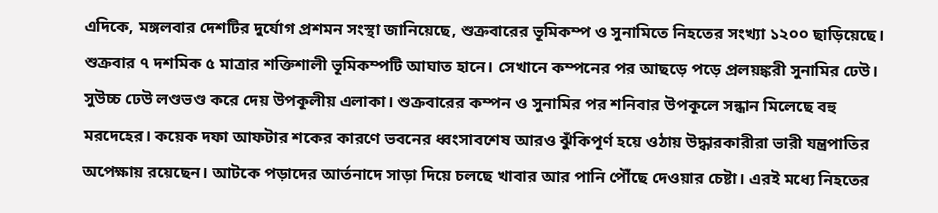এদিকে, মঙ্গলবার দেশটির দুর্যোগ প্রশমন সংস্থা জানিয়েছে, শুক্রবারের ভূমিকম্প ও সুনামিতে নিহতের সংখ্যা ১২০০ ছাড়িয়েছে। শুক্রবার ৭ দশমিক ৫ মাত্রার শক্তিশালী ভূমিকম্পটি আঘাত হানে। সেখানে কম্পনের পর আছড়ে পড়ে প্রলয়ঙ্করী সুনামির ঢেউ। সুউচ্চ ঢেউ লণ্ডভণ্ড করে দেয় উপকূলীয় এলাকা। শুক্রবারের কম্পন ও সুনামির পর শনিবার উপকূলে সন্ধান মিলেছে বহু মরদেহের। কয়েক দফা আফটার শকের কারণে ভবনের ধ্বংসাবশেষ আরও ঝুঁকিপূর্ণ হয়ে ওঠায় উদ্ধারকারীরা ভারী যন্ত্রপাতির অপেক্ষায় রয়েছেন। আটকে পড়াদের আর্তনাদে সাড়া দিয়ে চলছে খাবার আর পানি পৌঁছে দেওয়ার চেষ্টা। এরই মধ্যে নিহতের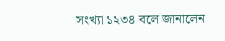সংখ্যা ১২৩৪ বলে জানালেন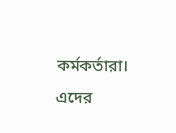কর্মকর্তারা। এদের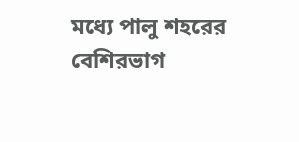মধ্যে পালু শহরের বেশিরভাগ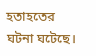হতাহতের ঘটনা ঘটেছে।